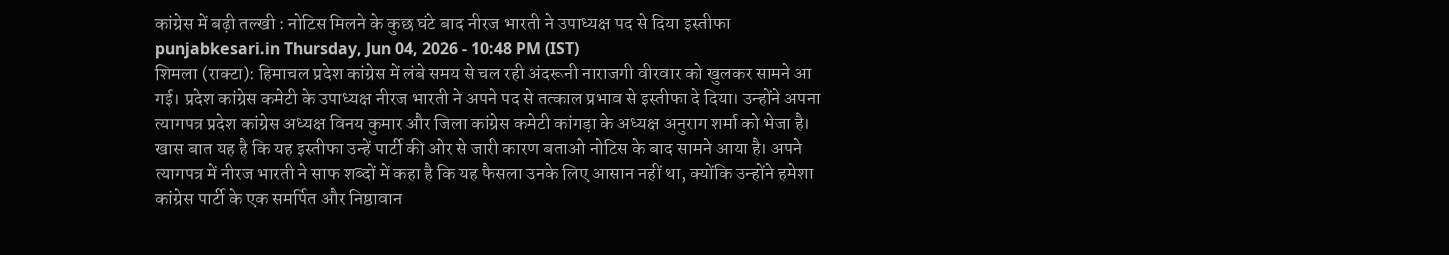कांग्रेस में बढ़ी तल्खी : नोटिस मिलने के कुछ घंटे बाद नीरज भारती ने उपाध्यक्ष पद से दिया इस्तीफा
punjabkesari.in Thursday, Jun 04, 2026 - 10:48 PM (IST)
शिमला (राक्टा): हिमाचल प्रदेश कांग्रेस में लंबे समय से चल रही अंदरूनी नाराजगी वीरवार को खुलकर सामने आ गई। प्रदेश कांग्रेस कमेटी के उपाध्यक्ष नीरज भारती ने अपने पद से तत्काल प्रभाव से इस्तीफा दे दिया। उन्होंने अपना त्यागपत्र प्रदेश कांग्रेस अध्यक्ष विनय कुमार और जिला कांग्रेस कमेटी कांगड़ा के अध्यक्ष अनुराग शर्मा को भेजा है। खास बात यह है कि यह इस्तीफा उन्हें पार्टी की ओर से जारी कारण बताओ नोटिस के बाद सामने आया है। अपने त्यागपत्र में नीरज भारती ने साफ शब्दों में कहा है कि यह फैसला उनके लिए आसान नहीं था, क्योंकि उन्होंने हमेशा कांग्रेस पार्टी के एक समर्पित और निष्ठावान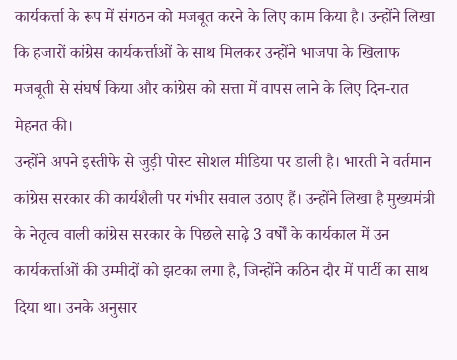कार्यकर्त्ता के रूप में संगठन को मजबूत करने के लिए काम किया है। उन्होंने लिखा कि हजारों कांग्रेस कार्यकर्त्ताओं के साथ मिलकर उन्होंने भाजपा के खिलाफ मजबूती से संघर्ष किया और कांग्रेस को सत्ता में वापस लाने के लिए दिन-रात मेहनत की।
उन्होंने अपने इस्तीफे से जुड़ी पोस्ट सोशल मीडिया पर डाली है। भारती ने वर्तमान कांग्रेस सरकार की कार्यशैली पर गंभीर सवाल उठाए हैं। उन्होंने लिखा है मुख्यमंत्री के नेतृत्व वाली कांग्रेस सरकार के पिछले साढ़े 3 वर्षों के कार्यकाल में उन कार्यकर्त्ताओं की उम्मीदों को झटका लगा है, जिन्होंने कठिन दौर में पार्टी का साथ दिया था। उनके अनुसार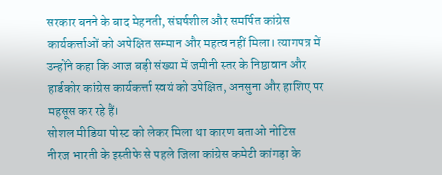सरकार बनने के बाद मेहनती, संघर्षशील और समर्पित कांग्रेस कार्यकर्त्ताओं को अपेक्षित सम्मान और महत्व नहीं मिला। त्यागपत्र में उन्होंने कहा कि आज बड़ी संख्या में जमीनी स्तर के निष्ठावान और हार्डकोर कांग्रेस कार्यकर्त्ता स्वयं को उपेक्षित, अनसुना और हाशिए पर महसूस कर रहे हैं।
सोशल मीडिया पोस्ट को लेकर मिला था कारण बताओ नोटिस
नीरज भारती के इस्तीफे से पहले जिला कांग्रेस कमेटी कांगड़ा के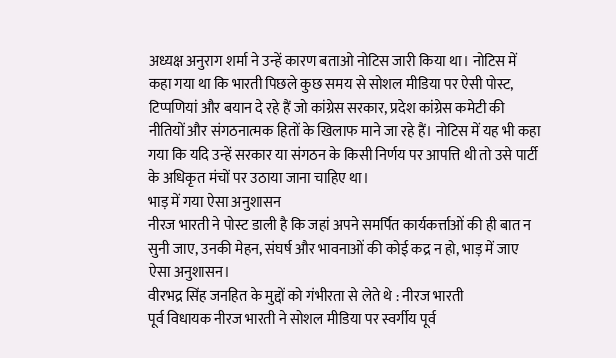अध्यक्ष अनुराग शर्मा ने उन्हें कारण बताओ नोटिस जारी किया था। नोटिस में कहा गया था कि भारती पिछले कुछ समय से सोशल मीडिया पर ऐसी पोस्ट, टिप्पणियां और बयान दे रहे हैं जो कांग्रेस सरकार, प्रदेश कांग्रेस कमेटी की नीतियों और संगठनात्मक हितों के खिलाफ माने जा रहे हैं। नोटिस में यह भी कहा गया कि यदि उन्हें सरकार या संगठन के किसी निर्णय पर आपत्ति थी तो उसे पार्टी के अधिकृत मंचों पर उठाया जाना चाहिए था।
भाड़ में गया ऐसा अनुशासन
नीरज भारती ने पोस्ट डाली है कि जहां अपने समर्पित कार्यकर्त्ताओं की ही बात न सुनी जाए, उनकी मेहन, संघर्ष और भावनाओं की कोई कद्र न हो, भाड़ में जाए ऐसा अनुशासन।
वीरभद्र सिंह जनहित के मुद्दों को गंभीरता से लेते थे : नीरज भारती
पूर्व विधायक नीरज भारती ने सोशल मीडिया पर स्वर्गीय पूर्व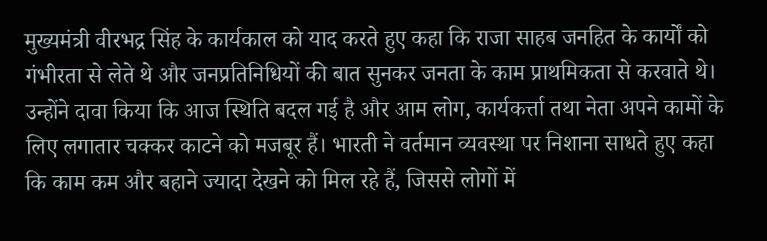मुख्यमंत्री वीरभद्र सिंह के कार्यकाल को याद करते हुए कहा कि राजा साहब जनहित के कार्यों को गंभीरता से लेते थे और जनप्रतिनिधियों की बात सुनकर जनता के काम प्राथमिकता से करवाते थे। उन्होंने दावा किया कि आज स्थिति बदल गई है और आम लोग, कार्यकर्त्ता तथा नेता अपने कामों के लिए लगातार चक्कर काटने को मजबूर हैं। भारती ने वर्तमान व्यवस्था पर निशाना साधते हुए कहा कि काम कम और बहाने ज्यादा देखने को मिल रहे हैं, जिससे लोगों में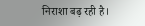निराशा बढ़ रही है।